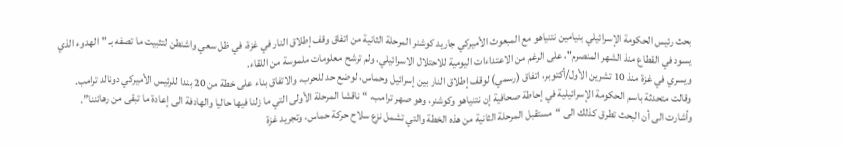بحث رئيس الحكومة الإسرائيلي بنيامين نتنياهو مع المبعوث الأميركي جاريد كوشنر المرحلة الثانية من اتفاق وقف إطلاق النار في غزة، في ظل سعي واشنطن لتثبيت ما تصفه بـ "الهدوء الذي يسود في القطاع منذ الشهر المنصرم"، على الرغم من الاعتداءات اليومية للاحتلال الاسرائيلي. ولم ترشح معلومات ملموسة من اللقاء.
ويسري في غزة منذ 10 تشرين الأول/أكتوبر، اتفاق (رسمي) لوقف إطلاق النار بين إسرائيل وحماس، لوضع حد للحرب، والاتفاق بناء على خطة من 20 بندا للرئيس الأميركي دونالد ترامب.
وقالت متحدثة باسم الحكومة الإسرائيلية في إحاطة صحافية إن نتنياهو وكوشنر، وهو صهر ترامب، “ناقشا المرحلة الأولى التي ما زلنا فيها حاليا والهادفة الى إعادة ما تبقى من رهائننا”.
وأشارت الى أن البحث تطرق كذلك الى “مستقبل المرحلة الثانية من هذه الخطة والتي تشمل نزع سلاح حركة حماس، وتجريد غزة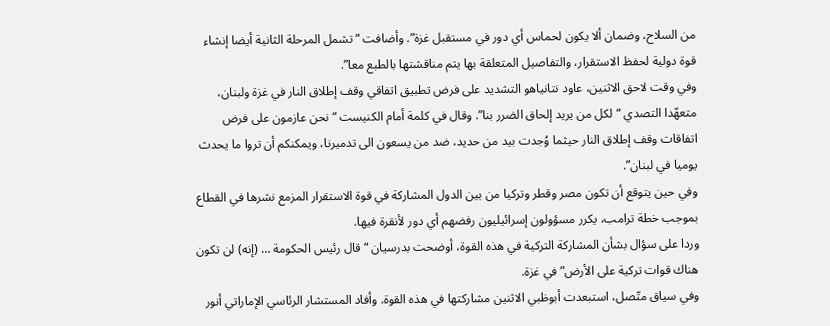من السلاح، وضمان ألا يكون لحماس أي دور في مستقبل غزة”. وأضافت “تشمل المرحلة الثانية أيضا إنشاء قوة دولية لحفظ الاستقرار، والتفاصيل المتعلقة بها يتم مناقشتها بالطبع معا”.
وفي وقت لاحق الاثنين، عاود نتانياهو التشديد على فرض تطبيق اتفاقي وقف إطلاق النار في غزة ولبنان، متعهّدا التصدي “لكل من يريد إلحاق الضرر بنا”. وقال في كلمة أمام الكنيست “نحن عازمون على فرض اتفاقات وقف إطلاق النار حيثما وُجدت بيد من حديد، ضد من يسعون الى تدميرنا، ويمكنكم أن تروا ما يحدث يوميا في لبنان”.
وفي حين يتوقع أن تكون مصر وقطر وتركيا من بين الدول المشاركة في قوة الاستقرار المزمع نشرها في القطاع بموجب خطة ترامب، يكرر مسؤولون إسرائيليون رفضهم أي دور لأنقرة فيها.
وردا على سؤال بشأن المشاركة التركية في هذه القوة، أوضحت بدرسيان “قال رئيس الحكومة … (إنه) لن تكون هناك قوات تركية على الأرض” في غزة.
وفي سياق متّصل، استبعدت أبوظبي الاثنين مشاركتها في هذه القوة. وأفاد المستشار الرئاسي الإماراتي أنور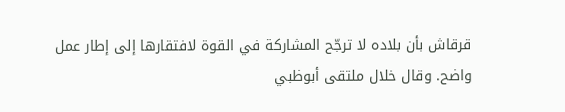قرقاش بأن بلاده لا ترجّح المشاركة في القوة لافتقارها إلى إطار عمل واضح. وقال خلال ملتقى أبوظبي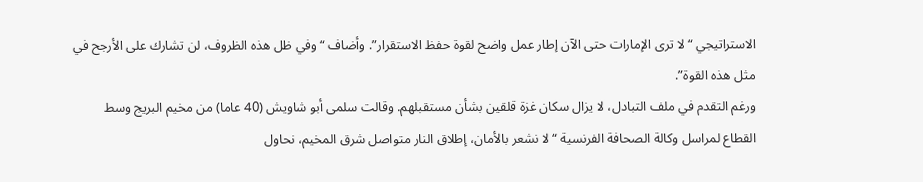الاستراتيجي “لا ترى الإمارات حتى الآن إطار عمل واضح لقوة حفظ الاستقرار”. وأضاف “وفي ظل هذه الظروف، لن تشارك على الأرجح في مثل هذه القوة”.
ورغم التقدم في ملف التبادل، لا يزال سكان غزة قلقين بشأن مستقبلهم. وقالت سلمى أبو شاويش (40 عاما) من مخيم البريج وسط القطاع لمراسل وكالة الصحافة الفرنسية “لا نشعر بالأمان، إطلاق النار متواصل شرق المخيم، نحاول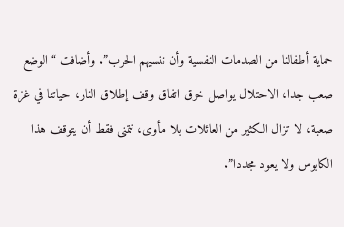حماية أطفالنا من الصدمات النفسية وأن ننسيهم الحرب”. وأضافت “الوضع صعب جدا، الاحتلال يواصل خرق اتفاق وقف إطلاق النار، حياتنا في غزة صعبة، لا تزال الكثير من العائلات بلا مأوى، نتمنى فقط أن يتوقف هذا الكابوس ولا يعود مجددا”.